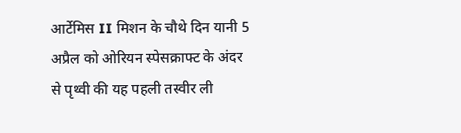आर्टेमिस II मिशन के चौथे दिन यानी 5 अप्रैल को ओरियन स्पेसक्राफ्ट के अंदर से पृथ्वी की यह पहली तस्वीर ली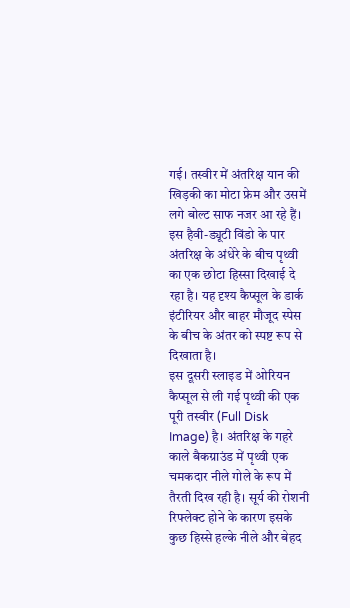गई। तस्वीर में अंतरिक्ष यान की खिड़की का मोटा फ्रेम और उसमें लगे बोल्ट साफ नजर आ रहे हैं। इस हैवी-ड्यूटी विंडो के पार अंतरिक्ष के अंधेरे के बीच पृथ्वी का एक छोटा हिस्सा दिखाई दे रहा है। यह दृश्य कैप्सूल के डार्क इंटीरियर और बाहर मौजूद स्पेस के बीच के अंतर को स्पष्ट रूप से दिखाता है।
इस दूसरी स्लाइड में ओरियन कैप्सूल से ली गई पृथ्वी की एक पूरी तस्वीर (Full Disk Image) है। अंतरिक्ष के गहरे काले बैकग्राउंड में पृथ्वी एक चमकदार नीले गोले के रूप में तैरती दिख रही है। सूर्य की रोशनी रिफ्लेक्ट होने के कारण इसके कुछ हिस्से हल्के नीले और बेहद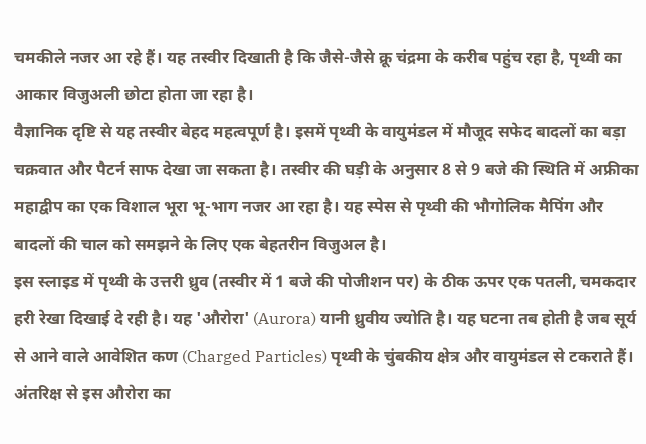चमकीले नजर आ रहे हैं। यह तस्वीर दिखाती है कि जैसे-जैसे क्रू चंद्रमा के करीब पहुंच रहा है, पृथ्वी का आकार विजुअली छोटा होता जा रहा है।
वैज्ञानिक दृष्टि से यह तस्वीर बेहद महत्वपूर्ण है। इसमें पृथ्वी के वायुमंडल में मौजूद सफेद बादलों का बड़ा चक्रवात और पैटर्न साफ देखा जा सकता है। तस्वीर की घड़ी के अनुसार 8 से 9 बजे की स्थिति में अफ्रीका महाद्वीप का एक विशाल भूरा भू-भाग नजर आ रहा है। यह स्पेस से पृथ्वी की भौगोलिक मैपिंग और बादलों की चाल को समझने के लिए एक बेहतरीन विजुअल है।
इस स्लाइड में पृथ्वी के उत्तरी ध्रुव (तस्वीर में 1 बजे की पोजीशन पर) के ठीक ऊपर एक पतली, चमकदार हरी रेखा दिखाई दे रही है। यह 'औरोरा' (Aurora) यानी ध्रुवीय ज्योति है। यह घटना तब होती है जब सूर्य से आने वाले आवेशित कण (Charged Particles) पृथ्वी के चुंबकीय क्षेत्र और वायुमंडल से टकराते हैं। अंतरिक्ष से इस औरोरा का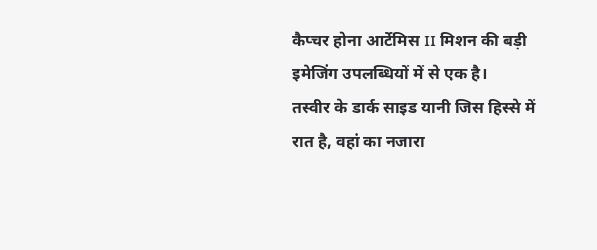कैप्चर होना आर्टेमिस II मिशन की बड़ी इमेजिंग उपलब्धियों में से एक है।
तस्वीर के डार्क साइड यानी जिस हिस्से में रात है, वहां का नजारा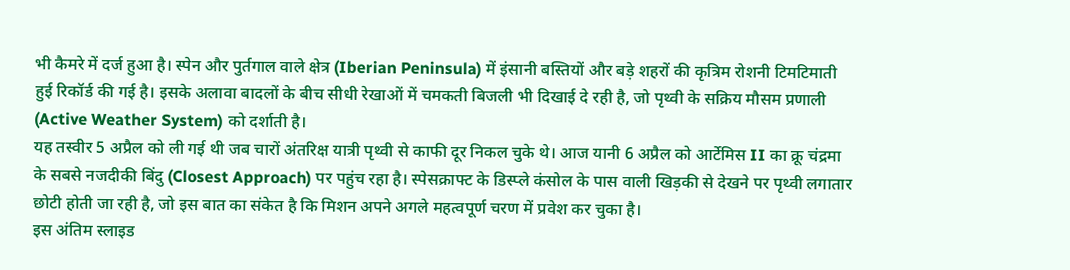भी कैमरे में दर्ज हुआ है। स्पेन और पुर्तगाल वाले क्षेत्र (Iberian Peninsula) में इंसानी बस्तियों और बड़े शहरों की कृत्रिम रोशनी टिमटिमाती हुई रिकॉर्ड की गई है। इसके अलावा बादलों के बीच सीधी रेखाओं में चमकती बिजली भी दिखाई दे रही है, जो पृथ्वी के सक्रिय मौसम प्रणाली (Active Weather System) को दर्शाती है।
यह तस्वीर 5 अप्रैल को ली गई थी जब चारों अंतरिक्ष यात्री पृथ्वी से काफी दूर निकल चुके थे। आज यानी 6 अप्रैल को आर्टेमिस II का क्रू चंद्रमा के सबसे नजदीकी बिंदु (Closest Approach) पर पहुंच रहा है। स्पेसक्राफ्ट के डिस्प्ले कंसोल के पास वाली खिड़की से देखने पर पृथ्वी लगातार छोटी होती जा रही है, जो इस बात का संकेत है कि मिशन अपने अगले महत्वपूर्ण चरण में प्रवेश कर चुका है।
इस अंतिम स्लाइड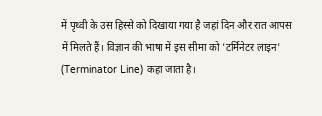में पृथ्वी के उस हिस्से को दिखाया गया है जहां दिन और रात आपस में मिलते हैं। विज्ञान की भाषा में इस सीमा को 'टर्मिनेटर लाइन' (Terminator Line) कहा जाता है।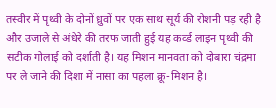तस्वीर में पृथ्वी के दोनों ध्रुवों पर एक साथ सूर्य की रोशनी पड़ रही है और उजाले से अंधेरे की तरफ जाती हुई यह कर्व्ड लाइन पृथ्वी की सटीक गोलाई को दर्शाती है। यह मिशन मानवता को दोबारा चंद्रमा पर ले जाने की दिशा में नासा का पहला क्रू-मिशन है।